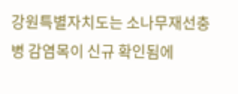강원특별자치도는 소나무재선충병 감염목이 신규 확인됨에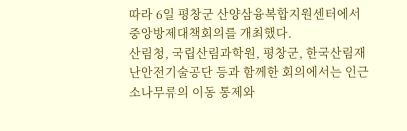따라 6일 평창군 산양삼융복합지원센터에서 중앙방제대책회의를 개최했다.
산림청, 국립산림과학원, 평창군, 한국산림재난안전기술공단 등과 함께한 회의에서는 인근 소나무류의 이동 통제와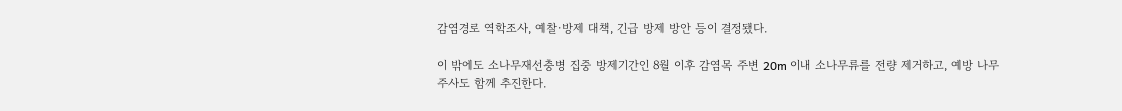감염경로 역학조사, 예찰·방제 대책, 긴급 방제 방안 등이 결정됐다.

이 밖에도 소나무재선충병 집중 방제기간인 8월 이후 감염목 주변 20m 이내 소나무류를 전량 제거하고, 예방 나무주사도 함께 추진한다.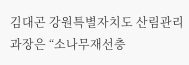김대곤 강원특별자치도 산림관리과장은 “소나무재선충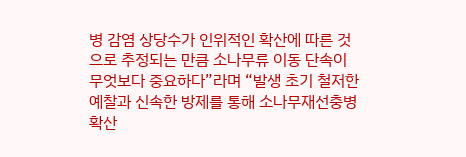병 감염 상당수가 인위적인 확산에 따른 것으로 추정되는 만큼 소나무류 이동 단속이 무엇보다 중요하다”라며 “발생 초기 철저한 예찰과 신속한 방제를 통해 소나무재선충병 확산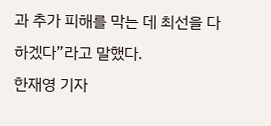과 추가 피해를 막는 데 최선을 다하겠다”라고 말했다.
한재영 기자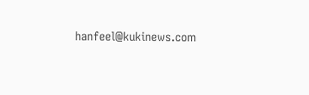hanfeel@kukinews.com